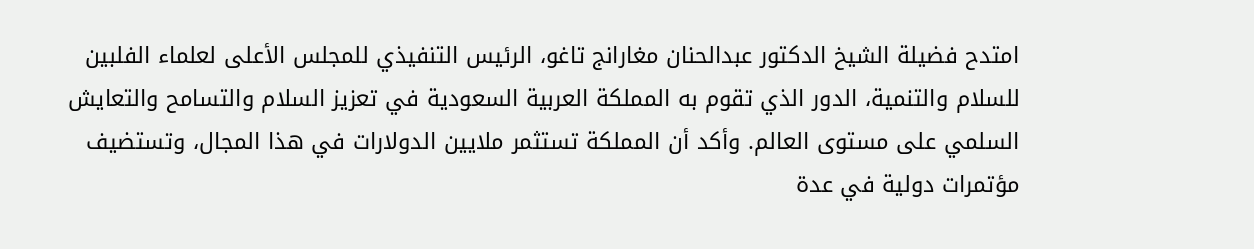امتدح فضيلة الشيخ الدكتور عبدالحنان مغارانج تاغو، الرئيس التنفيذي للمجلس الأعلى لعلماء الفلبين للسلام والتنمية، الدور الذي تقوم به المملكة العربية السعودية في تعزيز السلام والتسامح والتعايش السلمي على مستوى العالم. وأكد أن المملكة تستثمر ملايين الدولارات في هذا المجال، وتستضيف مؤتمرات دولية في عدة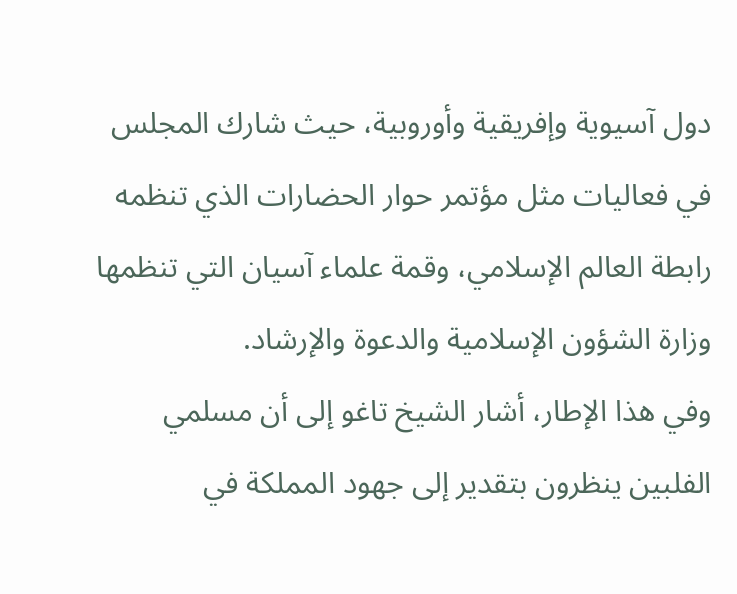دول آسيوية وإفريقية وأوروبية، حيث شارك المجلس في فعاليات مثل مؤتمر حوار الحضارات الذي تنظمه رابطة العالم الإسلامي، وقمة علماء آسيان التي تنظمها وزارة الشؤون الإسلامية والدعوة والإرشاد.
وفي هذا الإطار، أشار الشيخ تاغو إلى أن مسلمي الفلبين ينظرون بتقدير إلى جهود المملكة في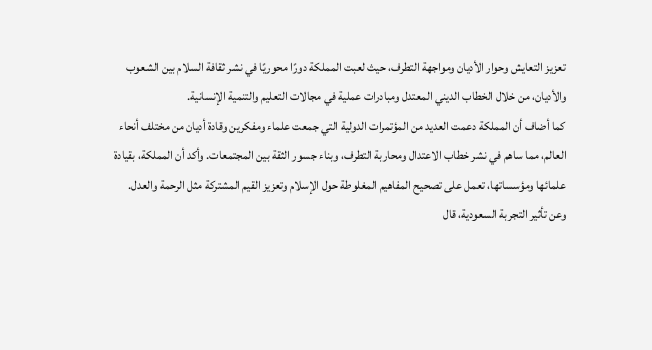تعزيز التعايش وحوار الأديان ومواجهة التطرف، حيث لعبت المملكة دورًا محوريًا في نشر ثقافة السلام بين الشعوب والأديان، من خلال الخطاب الديني المعتدل ومبادرات عملية في مجالات التعليم والتنمية الإنسانية.
كما أضاف أن المملكة دعمت العديد من المؤتمرات الدولية التي جمعت علماء ومفكرين وقادة أديان من مختلف أنحاء العالم، مما ساهم في نشر خطاب الاعتدال ومحاربة التطرف، وبناء جسور الثقة بين المجتمعات. وأكد أن المملكة، بقيادة علمائها ومؤسساتها، تعمل على تصحيح المفاهيم المغلوطة حول الإسلام وتعزيز القيم المشتركة مثل الرحمة والعدل.
وعن تأثير التجربة السعودية، قال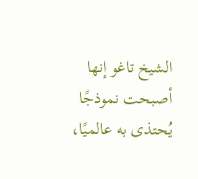الشيخ تاغو إنها أصبحت نموذجًا يُحتذى به عالميًا،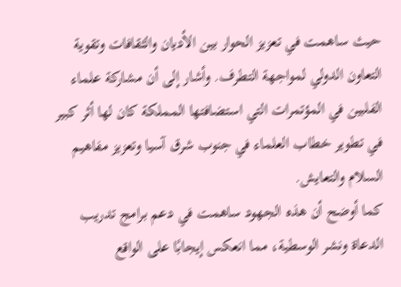حيث ساهمت في تعزيز الحوار بين الأديان والثقافات وتقوية التعاون الدولي لمواجهة التطرف. وأشار إلى أن مشاركة علماء الفلبين في المؤتمرات التي استضافتها المملكة كان لها أثر كبير في تطوير خطاب العلماء في جنوب شرق آسيا وتعزيز مفاهيم السلام والتعايش.
كما أوضح أن هذه الجهود ساهمت في دعم برامج تدريب الدعاة ونشر الوسطية، مما انعكس إيجابًا على الواقع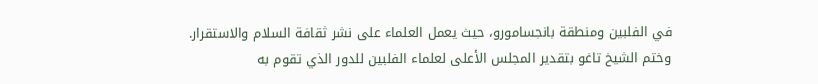في الفلبين ومنطقة بانجسامورو، حيث يعمل العلماء على نشر ثقافة السلام والاستقرار.
وختم الشيخ تاغو بتقدير المجلس الأعلى لعلماء الفلبين للدور الذي تقوم به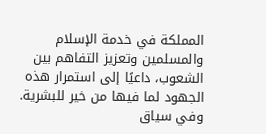المملكة في خدمة الإسلام والمسلمين وتعزيز التفاهم بين الشعوب، داعيًا إلى استمرار هذه الجهود لما فيها من خير للبشرية.
وفي سياق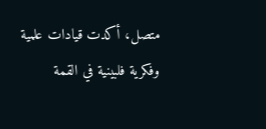متصل، أكدت قيادات علمية وفكرية فلبينية في القمة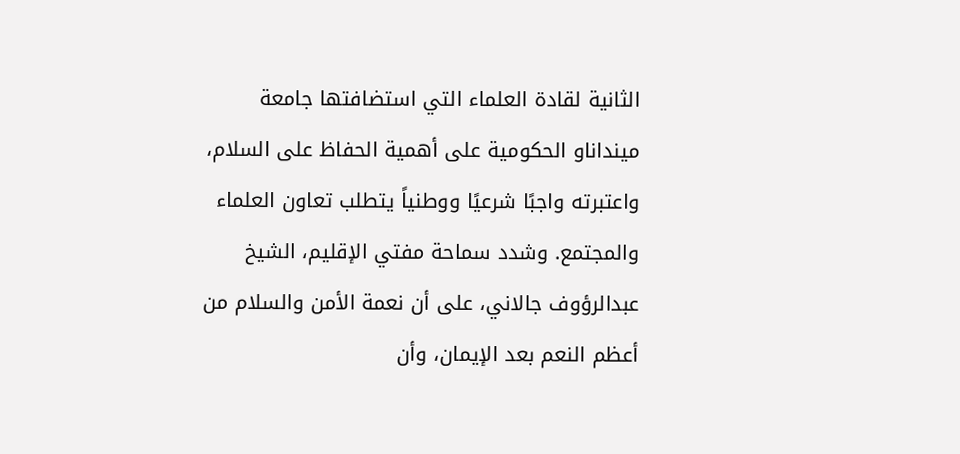الثانية لقادة العلماء التي استضافتها جامعة مينداناو الحكومية على أهمية الحفاظ على السلام، واعتبرته واجبًا شرعيًا ووطنياً يتطلب تعاون العلماء والمجتمع. وشدد سماحة مفتي الإقليم، الشيخ عبدالرؤوف جالاني، على أن نعمة الأمن والسلام من أعظم النعم بعد الإيمان، وأن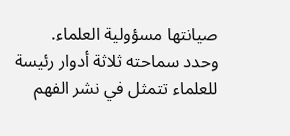صيانتها مسؤولية العلماء. وحدد سماحته ثلاثة أدوار رئيسة للعلماء تتمثل في نشر الفهم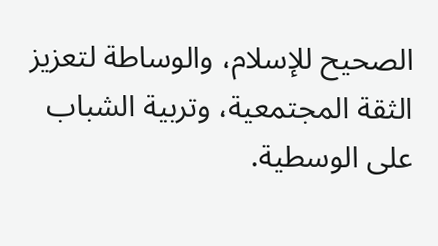الصحيح للإسلام، والوساطة لتعزيز الثقة المجتمعية، وتربية الشباب على الوسطية.